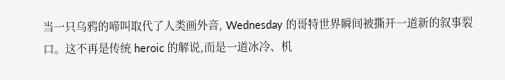当一只乌鸦的啼叫取代了人类画外音, Wednesday 的哥特世界瞬间被撕开一道新的叙事裂口。这不再是传统 heroic 的解说,而是一道冰冷、机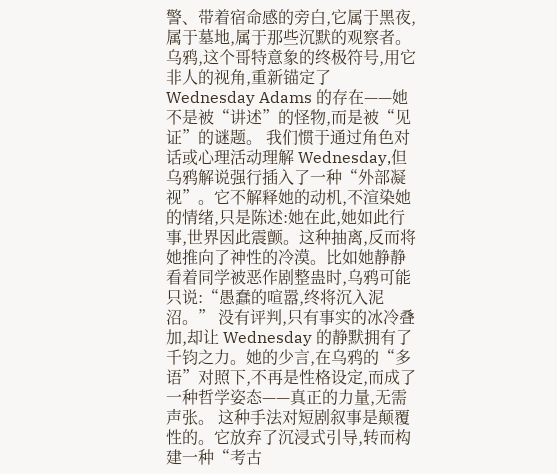警、带着宿命感的旁白,它属于黑夜,属于墓地,属于那些沉默的观察者。乌鸦,这个哥特意象的终极符号,用它非人的视角,重新锚定了 Wednesday Adams 的存在——她不是被“讲述”的怪物,而是被“见证”的谜题。 我们惯于通过角色对话或心理活动理解 Wednesday,但乌鸦解说强行插入了一种“外部凝视”。它不解释她的动机,不渲染她的情绪,只是陈述:她在此,她如此行事,世界因此震颤。这种抽离,反而将她推向了神性的冷漠。比如她静静看着同学被恶作剧整蛊时,乌鸦可能只说:“愚蠢的喧嚣,终将沉入泥沼。” 没有评判,只有事实的冰冷叠加,却让 Wednesday 的静默拥有了千钧之力。她的少言,在乌鸦的“多语”对照下,不再是性格设定,而成了一种哲学姿态——真正的力量,无需声张。 这种手法对短剧叙事是颠覆性的。它放弃了沉浸式引导,转而构建一种“考古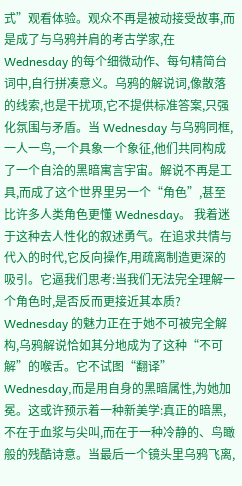式”观看体验。观众不再是被动接受故事,而是成了与乌鸦并肩的考古学家,在 Wednesday 的每个细微动作、每句精简台词中,自行拼凑意义。乌鸦的解说词,像散落的线索,也是干扰项,它不提供标准答案,只强化氛围与矛盾。当 Wednesday 与乌鸦同框,一人一鸟,一个具象一个象征,他们共同构成了一个自洽的黑暗寓言宇宙。解说不再是工具,而成了这个世界里另一个“角色”,甚至比许多人类角色更懂 Wednesday。 我着迷于这种去人性化的叙述勇气。在追求共情与代入的时代,它反向操作,用疏离制造更深的吸引。它逼我们思考:当我们无法完全理解一个角色时,是否反而更接近其本质? Wednesday 的魅力正在于她不可被完全解构,乌鸦解说恰如其分地成为了这种“不可解”的喉舌。它不试图“翻译” Wednesday,而是用自身的黑暗属性,为她加冕。这或许预示着一种新美学:真正的暗黑,不在于血浆与尖叫,而在于一种冷静的、鸟瞰般的残酷诗意。当最后一个镜头里乌鸦飞离,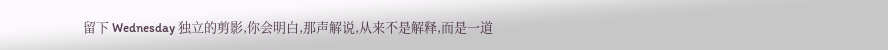留下 Wednesday 独立的剪影,你会明白,那声解说,从来不是解释,而是一道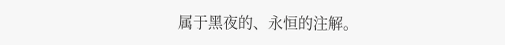属于黑夜的、永恒的注解。